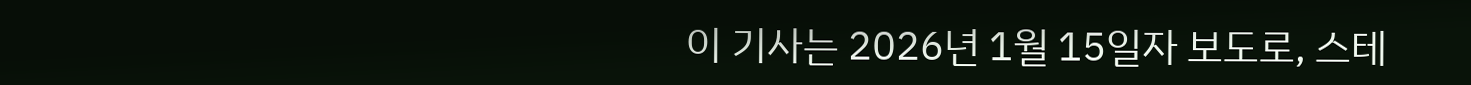이 기사는 2026년 1월 15일자 보도로, 스테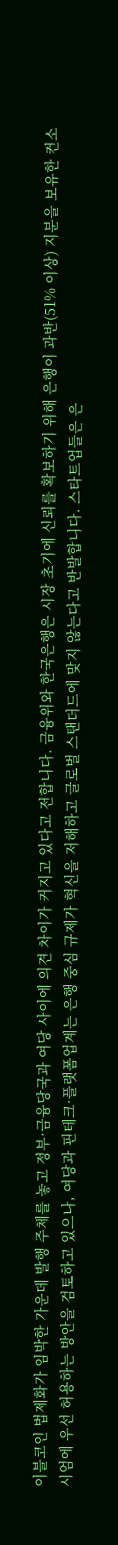이블코인 법제화가 임박한 가운데 발행 주체를 놓고 정부·금융당국과 여당 사이에 의견 차이가 커지고 있다고 전합니다. 금융위와 한국은행은 시장 초기에 신뢰를 확보하기 위해 은행이 과반(51% 이상) 지분을 보유한 컨소시엄에 우선 허용하는 방안을 검토하고 있으나, 여당과 핀테크·플랫폼업계는 은행 중심 규제가 혁신을 저해하고 글로벌 스탠더드에 맞지 않는다고 반발합니다. 스타트업들은 은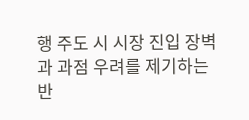행 주도 시 시장 진입 장벽과 과점 우려를 제기하는 반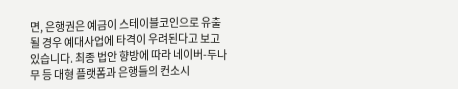면, 은행권은 예금이 스테이블코인으로 유출될 경우 예대사업에 타격이 우려된다고 보고 있습니다. 최종 법안 향방에 따라 네이버-두나무 등 대형 플랫폼과 은행들의 컨소시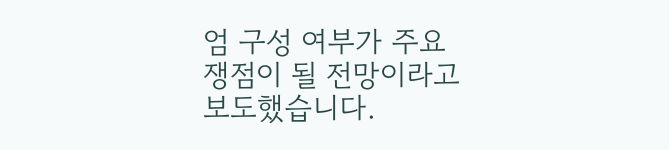엄 구성 여부가 주요 쟁점이 될 전망이라고 보도했습니다.